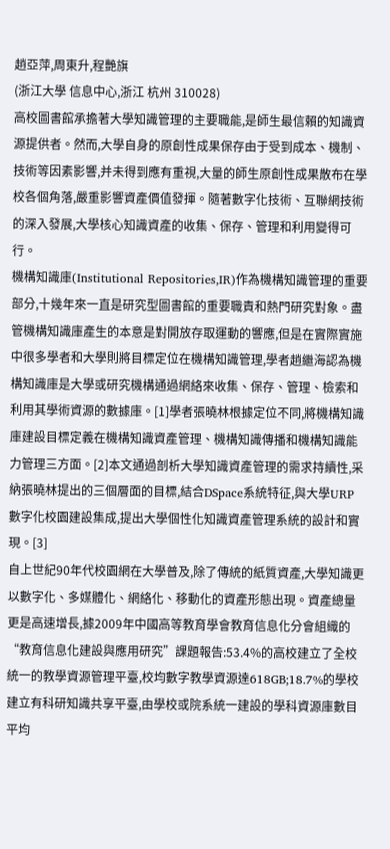趙亞萍,周東升,程艷旗
(浙江大學 信息中心,浙江 杭州 310028)
高校圖書館承擔著大學知識管理的主要職能,是師生最信賴的知識資源提供者。然而,大學自身的原創性成果保存由于受到成本、機制、技術等因素影響,并未得到應有重視,大量的師生原創性成果散布在學校各個角落,嚴重影響資產價值發揮。隨著數字化技術、互聯網技術的深入發展,大學核心知識資產的收集、保存、管理和利用變得可行。
機構知識庫(Institutional Repositories,IR)作為機構知識管理的重要部分,十幾年來一直是研究型圖書館的重要職責和熱門研究對象。盡管機構知識庫產生的本意是對開放存取運動的響應,但是在實際實施中很多學者和大學則將目標定位在機構知識管理,學者趙繼海認為機構知識庫是大學或研究機構通過網絡來收集、保存、管理、檢索和利用其學術資源的數據庫。[1]學者張曉林根據定位不同,將機構知識庫建設目標定義在機構知識資產管理、機構知識傳播和機構知識能力管理三方面。[2]本文通過剖析大學知識資產管理的需求持續性,采納張曉林提出的三個層面的目標,結合DSpace系統特征,與大學URP數字化校園建設集成,提出大學個性化知識資產管理系統的設計和實現。[3]
自上世紀90年代校園網在大學普及,除了傳統的紙質資產,大學知識更以數字化、多媒體化、網絡化、移動化的資產形態出現。資產總量更是高速增長,據2009年中國高等教育學會教育信息化分會組織的“教育信息化建設與應用研究”課題報告:53.4%的高校建立了全校統一的教學資源管理平臺,校均數字教學資源達618GB;18.7%的學校建立有科研知識共享平臺,由學校或院系統一建設的學科資源庫數目平均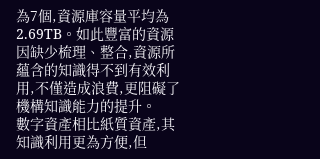為7個,資源庫容量平均為2.69TB。如此豐富的資源因缺少梳理、整合,資源所蘊含的知識得不到有效利用,不僅造成浪費,更阻礙了機構知識能力的提升。
數字資產相比紙質資產,其知識利用更為方便,但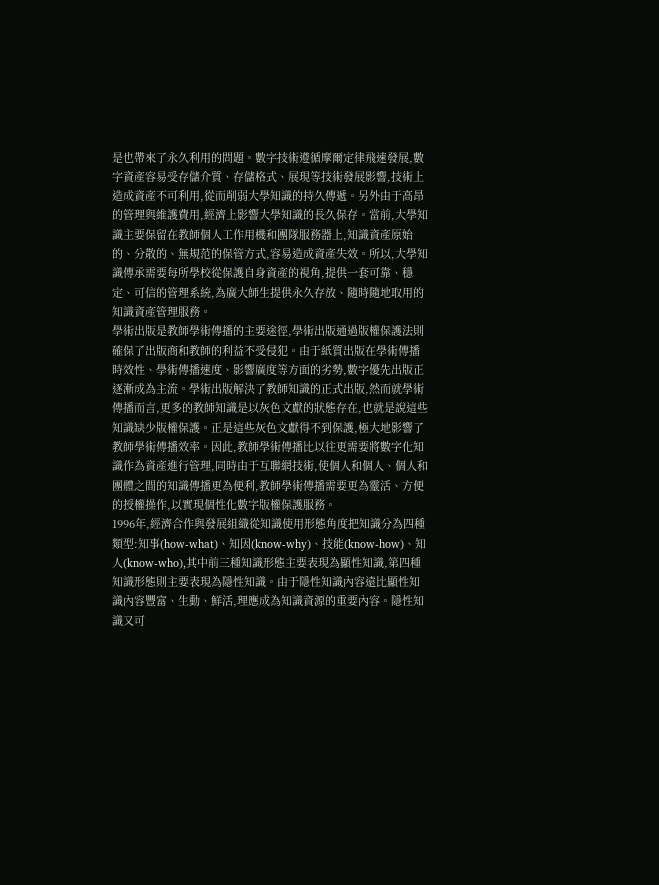是也帶來了永久利用的問題。數字技術遵循摩爾定律飛速發展,數字資產容易受存儲介質、存儲格式、展現等技術發展影響,技術上造成資產不可利用,從而削弱大學知識的持久傳遞。另外由于高昂的管理與維護費用,經濟上影響大學知識的長久保存。當前,大學知識主要保留在教師個人工作用機和團隊服務器上,知識資產原始的、分散的、無規范的保管方式,容易造成資產失效。所以,大學知識傳承需要每所學校從保護自身資產的視角,提供一套可靠、穩定、可信的管理系統,為廣大師生提供永久存放、隨時隨地取用的知識資產管理服務。
學術出版是教師學術傳播的主要途徑,學術出版通過版權保護法則確保了出版商和教師的利益不受侵犯。由于紙質出版在學術傳播時效性、學術傳播速度、影響廣度等方面的劣勢,數字優先出版正逐漸成為主流。學術出版解決了教師知識的正式出版,然而就學術傳播而言,更多的教師知識是以灰色文獻的狀態存在,也就是說這些知識缺少版權保護。正是這些灰色文獻得不到保護,極大地影響了教師學術傳播效率。因此,教師學術傳播比以往更需要將數字化知識作為資產進行管理,同時由于互聯網技術,使個人和個人、個人和團體之間的知識傳播更為便利,教師學術傳播需要更為靈活、方便的授權操作,以實現個性化數字版權保護服務。
1996年,經濟合作與發展組織從知識使用形態角度把知識分為四種類型:知事(how-what)、知因(know-why)、技能(know-how)、知人(know-who),其中前三種知識形態主要表現為顯性知識,第四種知識形態則主要表現為隱性知識。由于隱性知識內容遠比顯性知識內容豐富、生動、鮮活,理應成為知識資源的重要內容。隱性知識又可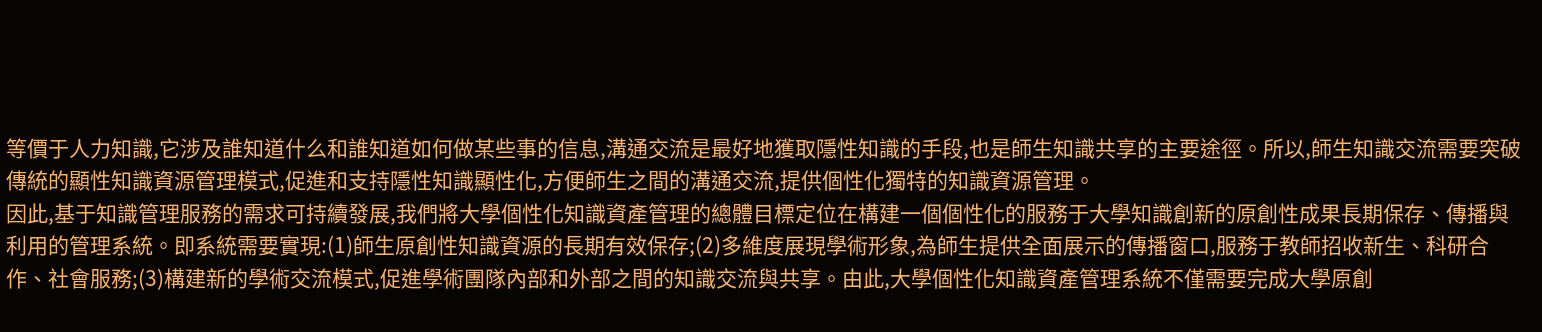等價于人力知識,它涉及誰知道什么和誰知道如何做某些事的信息,溝通交流是最好地獲取隱性知識的手段,也是師生知識共享的主要途徑。所以,師生知識交流需要突破傳統的顯性知識資源管理模式,促進和支持隱性知識顯性化,方便師生之間的溝通交流,提供個性化獨特的知識資源管理。
因此,基于知識管理服務的需求可持續發展,我們將大學個性化知識資產管理的總體目標定位在構建一個個性化的服務于大學知識創新的原創性成果長期保存、傳播與利用的管理系統。即系統需要實現:(1)師生原創性知識資源的長期有效保存;(2)多維度展現學術形象,為師生提供全面展示的傳播窗口,服務于教師招收新生、科研合作、社會服務;(3)構建新的學術交流模式,促進學術團隊內部和外部之間的知識交流與共享。由此,大學個性化知識資產管理系統不僅需要完成大學原創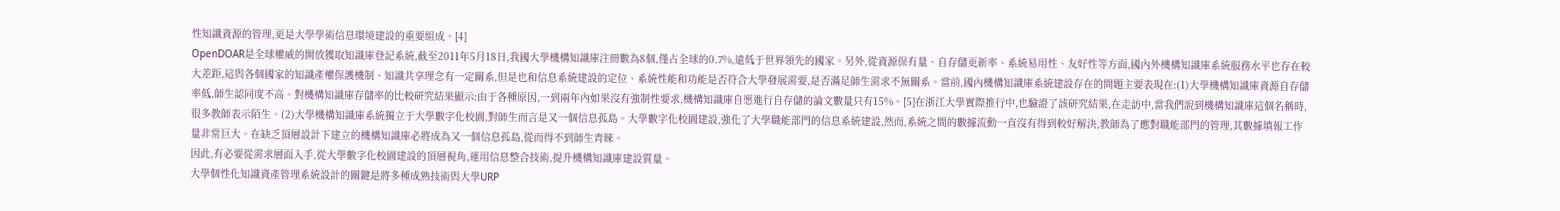性知識資源的管理,更是大學學術信息環境建設的重要組成。[4]
OpenDOAR是全球權威的開放獲取知識庫登記系統,截至2011年5月18日,我國大學機構知識庫注冊數為8個,僅占全球的0.7%,遠低于世界領先的國家。另外,從資源保有量、自存儲更新率、系統易用性、友好性等方面,國內外機構知識庫系統服務水平也存在較大差距,這與各個國家的知識產權保護機制、知識共享理念有一定關系,但是也和信息系統建設的定位、系統性能和功能是否符合大學發展需要,是否滿足師生需求不無關系。當前,國內機構知識庫系統建設存在的問題主要表現在:(1)大學機構知識庫資源自存儲率低,師生認同度不高。對機構知識庫存儲率的比較研究結果顯示:由于各種原因,一到兩年內如果沒有強制性要求,機構知識庫自愿進行自存儲的論文數量只有15%。[5]在浙江大學實際推行中,也驗證了該研究結果,在走訪中,當我們說到機構知識庫這個名稱時,很多教師表示陌生。(2)大學機構知識庫系統獨立于大學數字化校園,對師生而言是又一個信息孤島。大學數字化校園建設,強化了大學職能部門的信息系統建設,然而,系統之間的數據流動一直沒有得到較好解決,教師為了應對職能部門的管理,其數據填報工作量非常巨大。在缺乏頂層設計下建立的機構知識庫必將成為又一個信息孤島,從而得不到師生青睞。
因此,有必要從需求層面入手,從大學數字化校園建設的頂層視角,運用信息整合技術,提升機構知識庫建設質量。
大學個性化知識資產管理系統設計的關鍵是將多種成熟技術與大學URP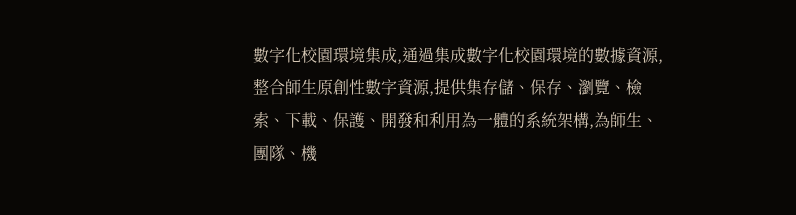數字化校園環境集成,通過集成數字化校園環境的數據資源,整合師生原創性數字資源,提供集存儲、保存、瀏覽、檢索、下載、保護、開發和利用為一體的系統架構,為師生、團隊、機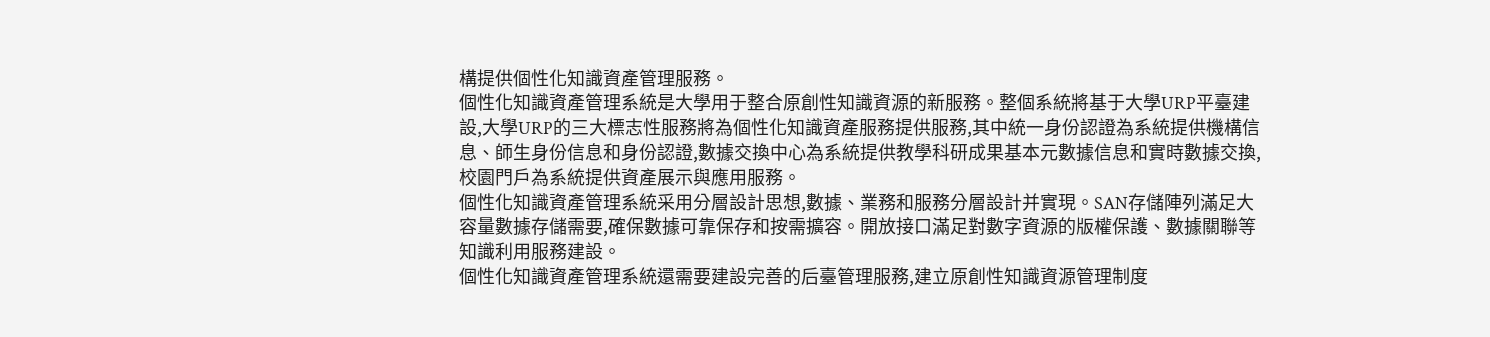構提供個性化知識資產管理服務。
個性化知識資產管理系統是大學用于整合原創性知識資源的新服務。整個系統將基于大學URP平臺建設,大學URP的三大標志性服務將為個性化知識資產服務提供服務,其中統一身份認證為系統提供機構信息、師生身份信息和身份認證,數據交換中心為系統提供教學科研成果基本元數據信息和實時數據交換,校園門戶為系統提供資產展示與應用服務。
個性化知識資產管理系統采用分層設計思想,數據、業務和服務分層設計并實現。SAN存儲陣列滿足大容量數據存儲需要,確保數據可靠保存和按需擴容。開放接口滿足對數字資源的版權保護、數據關聯等知識利用服務建設。
個性化知識資產管理系統還需要建設完善的后臺管理服務,建立原創性知識資源管理制度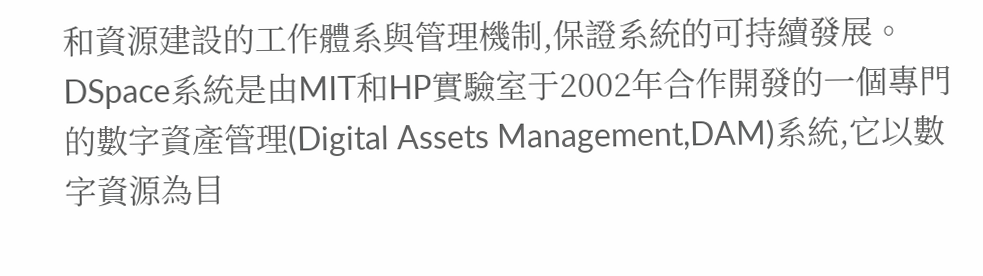和資源建設的工作體系與管理機制,保證系統的可持續發展。
DSpace系統是由MIT和HP實驗室于2002年合作開發的一個專門的數字資產管理(Digital Assets Management,DAM)系統,它以數字資源為目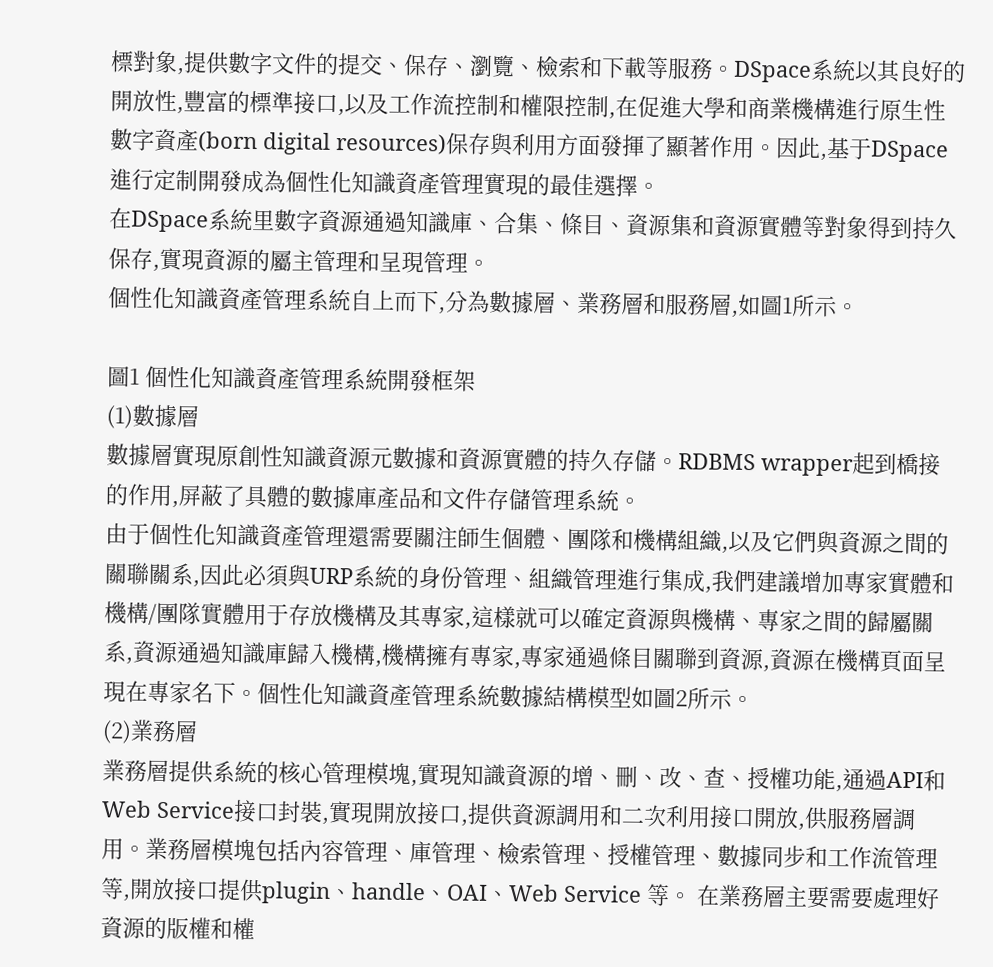標對象,提供數字文件的提交、保存、瀏覽、檢索和下載等服務。DSpace系統以其良好的開放性,豐富的標準接口,以及工作流控制和權限控制,在促進大學和商業機構進行原生性數字資產(born digital resources)保存與利用方面發揮了顯著作用。因此,基于DSpace進行定制開發成為個性化知識資產管理實現的最佳選擇。
在DSpace系統里數字資源通過知識庫、合集、條目、資源集和資源實體等對象得到持久保存,實現資源的屬主管理和呈現管理。
個性化知識資產管理系統自上而下,分為數據層、業務層和服務層,如圖1所示。

圖1 個性化知識資產管理系統開發框架
(1)數據層
數據層實現原創性知識資源元數據和資源實體的持久存儲。RDBMS wrapper起到橋接的作用,屏蔽了具體的數據庫產品和文件存儲管理系統。
由于個性化知識資產管理還需要關注師生個體、團隊和機構組織,以及它們與資源之間的關聯關系,因此必須與URP系統的身份管理、組織管理進行集成,我們建議增加專家實體和機構/團隊實體用于存放機構及其專家,這樣就可以確定資源與機構、專家之間的歸屬關系,資源通過知識庫歸入機構,機構擁有專家,專家通過條目關聯到資源,資源在機構頁面呈現在專家名下。個性化知識資產管理系統數據結構模型如圖2所示。
(2)業務層
業務層提供系統的核心管理模塊,實現知識資源的增、刪、改、查、授權功能,通過API和Web Service接口封裝,實現開放接口,提供資源調用和二次利用接口開放,供服務層調用。業務層模塊包括內容管理、庫管理、檢索管理、授權管理、數據同步和工作流管理等,開放接口提供plugin、handle、OAI、Web Service 等。 在業務層主要需要處理好資源的版權和權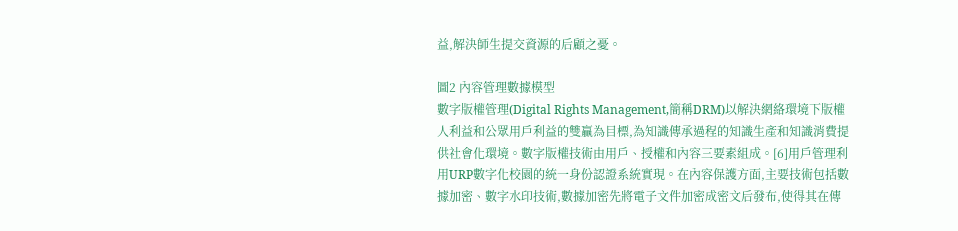益,解決師生提交資源的后顧之憂。

圖2 內容管理數據模型
數字版權管理(Digital Rights Management,簡稱DRM)以解決網絡環境下版權人利益和公眾用戶利益的雙贏為目標,為知識傳承過程的知識生產和知識消費提供社會化環境。數字版權技術由用戶、授權和內容三要素組成。[6]用戶管理利用URP數字化校園的統一身份認證系統實現。在內容保護方面,主要技術包括數據加密、數字水印技術,數據加密先將電子文件加密成密文后發布,使得其在傳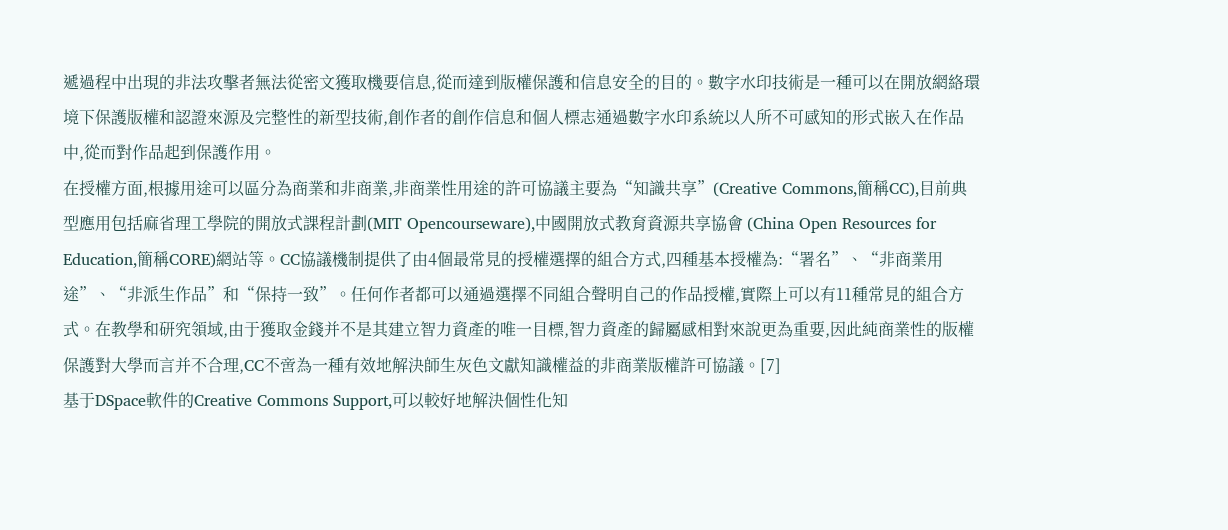遞過程中出現的非法攻擊者無法從密文獲取機要信息,從而達到版權保護和信息安全的目的。數字水印技術是一種可以在開放網絡環境下保護版權和認證來源及完整性的新型技術,創作者的創作信息和個人標志通過數字水印系統以人所不可感知的形式嵌入在作品中,從而對作品起到保護作用。
在授權方面,根據用途可以區分為商業和非商業,非商業性用途的許可協議主要為“知識共享”(Creative Commons,簡稱CC),目前典型應用包括麻省理工學院的開放式課程計劃(MIT Opencourseware),中國開放式教育資源共享協會 (China Open Resources for Education,簡稱CORE)網站等。CC協議機制提供了由4個最常見的授權選擇的組合方式,四種基本授權為:“署名”、“非商業用途”、“非派生作品”和“保持一致”。任何作者都可以通過選擇不同組合聲明自己的作品授權,實際上可以有11種常見的組合方式。在教學和研究領域,由于獲取金錢并不是其建立智力資產的唯一目標,智力資產的歸屬感相對來說更為重要,因此純商業性的版權保護對大學而言并不合理,CC不啻為一種有效地解決師生灰色文獻知識權益的非商業版權許可協議。[7]
基于DSpace軟件的Creative Commons Support,可以較好地解決個性化知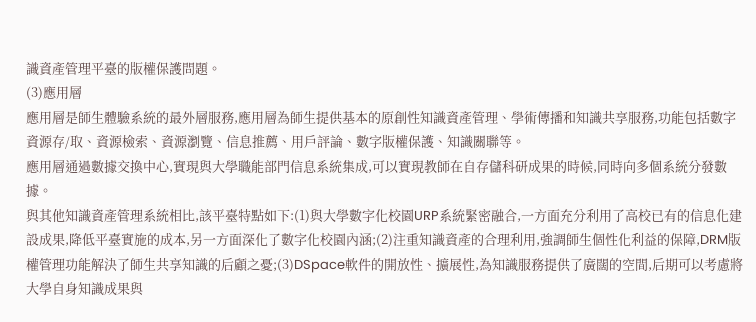識資產管理平臺的版權保護問題。
(3)應用層
應用層是師生體驗系統的最外層服務,應用層為師生提供基本的原創性知識資產管理、學術傳播和知識共享服務,功能包括數字資源存/取、資源檢索、資源瀏覽、信息推薦、用戶評論、數字版權保護、知識關聯等。
應用層通過數據交換中心,實現與大學職能部門信息系統集成,可以實現教師在自存儲科研成果的時候,同時向多個系統分發數據。
與其他知識資產管理系統相比,該平臺特點如下:(1)與大學數字化校園URP系統緊密融合,一方面充分利用了高校已有的信息化建設成果,降低平臺實施的成本,另一方面深化了數字化校園內涵;(2)注重知識資產的合理利用,強調師生個性化利益的保障,DRM版權管理功能解決了師生共享知識的后顧之憂;(3)DSpace軟件的開放性、擴展性,為知識服務提供了廣闊的空間,后期可以考慮將大學自身知識成果與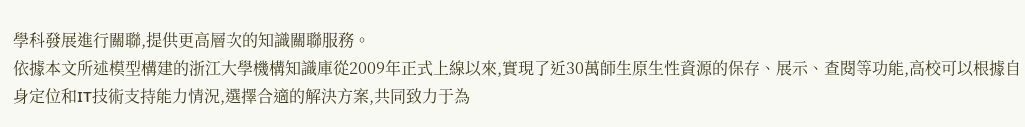學科發展進行關聯,提供更高層次的知識關聯服務。
依據本文所述模型構建的浙江大學機構知識庫從2009年正式上線以來,實現了近30萬師生原生性資源的保存、展示、查閱等功能,高校可以根據自身定位和IT技術支持能力情況,選擇合適的解決方案,共同致力于為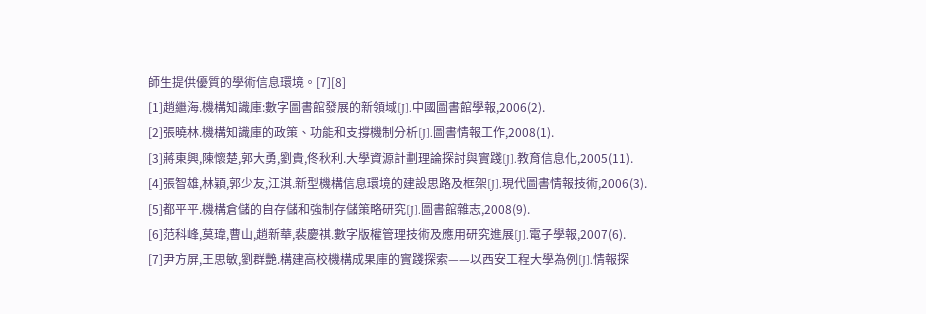師生提供優質的學術信息環境。[7][8]
[1]趙繼海.機構知識庫:數字圖書館發展的新領域[J].中國圖書館學報,2006(2).
[2]張曉林.機構知識庫的政策、功能和支撐機制分析[J].圖書情報工作,2008(1).
[3]蔣東興,陳懷楚,郭大勇,劉貴,佟秋利.大學資源計劃理論探討與實踐[J].教育信息化,2005(11).
[4]張智雄,林穎,郭少友,江淇.新型機構信息環境的建設思路及框架[J].現代圖書情報技術,2006(3).
[5]都平平.機構倉儲的自存儲和強制存儲策略研究[J].圖書館雜志,2008(9).
[6]范科峰,莫瑋,曹山,趙新華,裴慶祺.數字版權管理技術及應用研究進展[J].電子學報,2007(6).
[7]尹方屏,王思敏,劉群艷.構建高校機構成果庫的實踐探索——以西安工程大學為例[J].情報探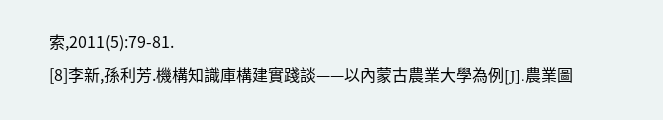索,2011(5):79-81.
[8]李新,孫利芳.機構知識庫構建實踐談——以內蒙古農業大學為例[J].農業圖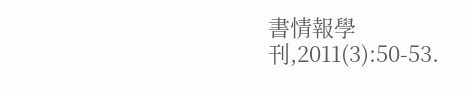書情報學刊,2011(3):50-53.